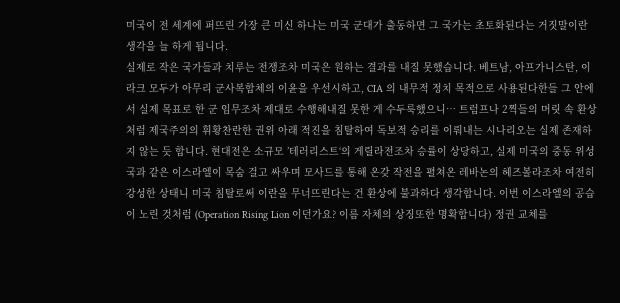미국이 전 세계에 퍼뜨린 가장 큰 미신 하나는 미국 군대가 출동하면 그 국가는 초토화된다는 거짓말이란 생각을 늘 하게 됩니다.
실제로 작은 국가들과 치루는 전쟁조차 미국은 원하는 결과를 내질 못했습니다. 베트남, 아프가니스탄, 이라크 모두가 아무리 군사복합체의 이윤을 우선시하고, CIA 의 내무적 정치 목적으로 사용된다한들 그 안에서 실제 목표로 한 군 임무조차 제대로 수행해내질 못한 게 수두룩했으니… 트럼프나 2찍들의 머릿 속 환상처럼 제국주의의 휘황찬란한 권위 아래 적진을 침탈하여 독보적 승리를 이뤄내는 시나리오는 실제 존재하지 않는 듯 합니다. 현대전은 소규모 ’테러리스트‘의 게릴라전조차 승률이 상당하고, 실제 미국의 중동 위성국과 같은 이스라엘이 목숨 걸고 싸우며 모사드를 통해 온갖 작전을 펼쳐온 레바논의 헤즈볼라조차 여전히 강성한 상태니 미국 침탈로써 이란을 무너뜨린다는 건 환상에 불과하다 생각합니다. 이번 이스라엘의 공습이 노린 것처럼 (Operation Rising Lion 이던가요? 이름 자체의 상징또한 명확합니다) 정권 교체를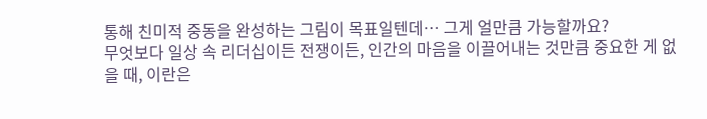통해 친미적 중동을 완성하는 그림이 목표일텐데… 그게 얼만큼 가능할까요?
무엇보다 일상 속 리더십이든 전쟁이든, 인간의 마음을 이끌어내는 것만큼 중요한 게 없을 때, 이란은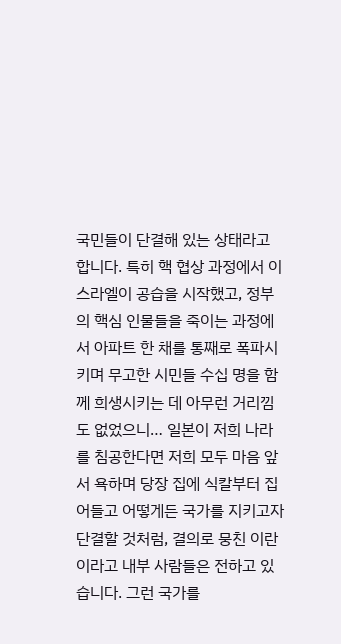국민들이 단결해 있는 상태라고 합니다. 특히 핵 협상 과정에서 이스라엘이 공습을 시작했고, 정부의 핵심 인물들을 죽이는 과정에서 아파트 한 채를 통째로 폭파시키며 무고한 시민들 수십 명을 함께 희생시키는 데 아무런 거리낌도 없었으니… 일본이 저희 나라를 침공한다면 저희 모두 마음 앞서 욕하며 당장 집에 식칼부터 집어들고 어떻게든 국가를 지키고자 단결할 것처럼, 결의로 뭉친 이란이라고 내부 사람들은 전하고 있습니다. 그런 국가를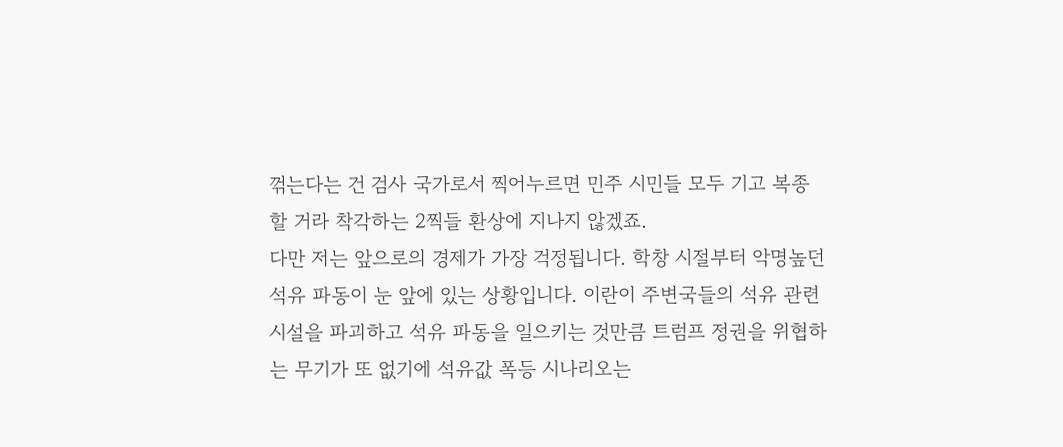꺾는다는 건 검사 국가로서 찍어누르면 민주 시민들 모두 기고 복종할 거라 착각하는 2찍들 환상에 지나지 않겠죠.
다만 저는 앞으로의 경제가 가장 걱정됩니다. 학창 시절부터 악명높던 석유 파동이 눈 앞에 있는 상황입니다. 이란이 주변국들의 석유 관련 시설을 파괴하고 석유 파동을 일으키는 것만큼 트럼프 정권을 위협하는 무기가 또 없기에 석유값 폭등 시나리오는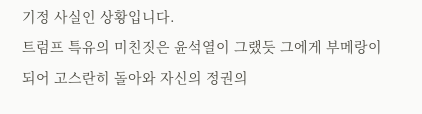기정 사실인 상황입니다.
트럼프 특유의 미친짓은 윤석열이 그랬듯 그에게 부메랑이 되어 고스란히 돌아와 자신의 정권의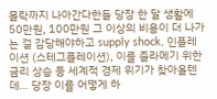몰락까지 나아간다한들 당장 한 달 생활에 50만원, 100만원 그 이상의 비용이 더 나가는 걸 감당해야하고 supply shock, 인플레이션 (스테그플레이션), 이를 졸라메기 위한 금리 상승 등 세계적 경제 위기가 찾아올텐데… 당장 이를 어떻게 하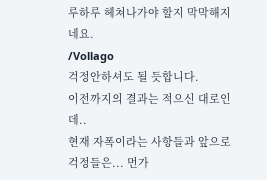루하루 헤쳐나가야 할지 막막해지네요.
/Vollago
걱정안하셔도 될 듯합니다.
이전까지의 결과는 적으신 대로인데..
현재 자폭이라는 사항들과 앞으로 걱정들은... 먼가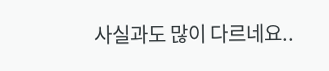사실과도 많이 다르네요..